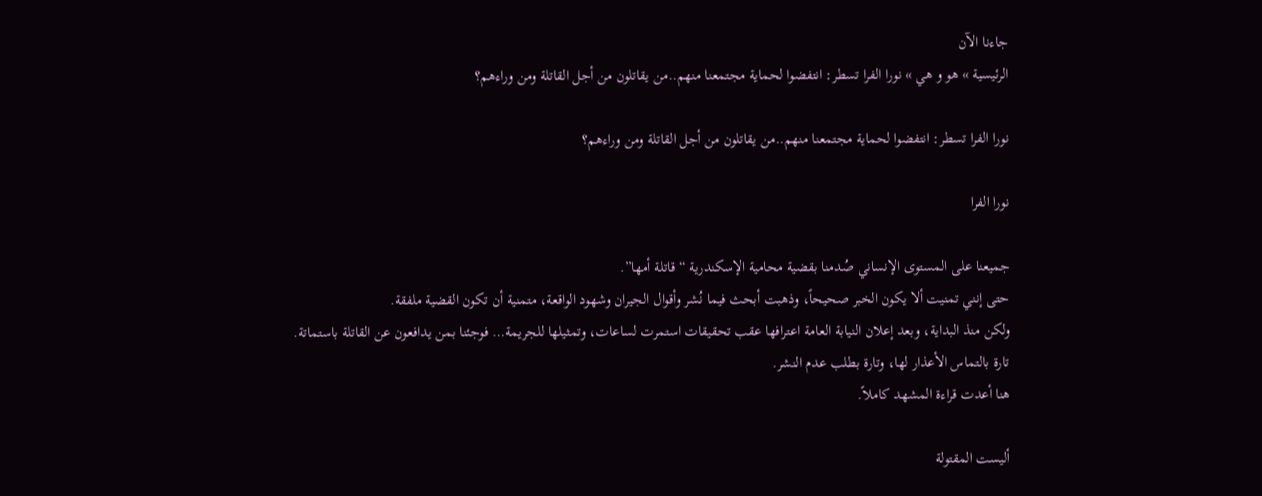جاءنا الآن
الرئيسية » هو و هي » نورا الفرا تسطر: انتفضوا لحماية مجتمعنا منهم..من يقاتلون من أجل القاتلة ومن وراءهم؟

نورا الفرا تسطر: انتفضوا لحماية مجتمعنا منهم..من يقاتلون من أجل القاتلة ومن وراءهم؟

نورا الفرا

جميعنا على المستوى الإنساني صُدمنا بقضية محامية الإسكندرية “قاتلة أمها”.
حتى إنني تمنيت ألا يكون الخبر صحيحاً، وذهبت أبحث فيما نُشر وأقوال الجيران وشهود الواقعة، متمنية أن تكون القضية ملفقة.
ولكن منذ البداية، وبعد إعلان النيابة العامة اعترافها عقب تحقيقات استمرت لساعات، وتمثيلها للجريمة… فوجئنا بمن يدافعون عن القاتلة باستماتة.
تارة بالتماس الأعذار لها، وتارة بطلب عدم النشر.
هنا أعدت قراءة المشهد كاملاً.

أليست المقتولة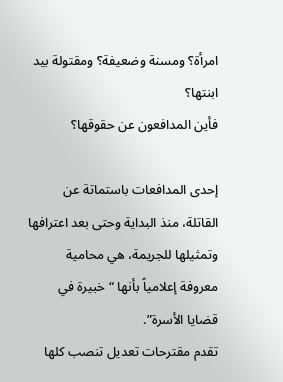امرأة؟ ومسنة وضعيفة؟ ومقتولة بيد ابنتها؟
فأين المدافعون عن حقوقها؟

إحدى المدافعات باستماتة عن القاتلة، منذ البداية وحتى بعد اعترافها وتمثيلها للجريمة، هي محامية معروفة إعلامياً بأنها “خبيرة في قضايا الأسرة”.
تقدم مقترحات تعديل تنصب كلها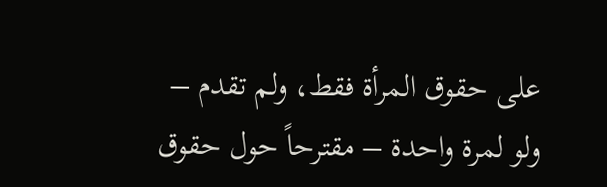على حقوق المرأة فقط، ولم تقدم – ولو لمرة واحدة – مقترحاً حول حقوق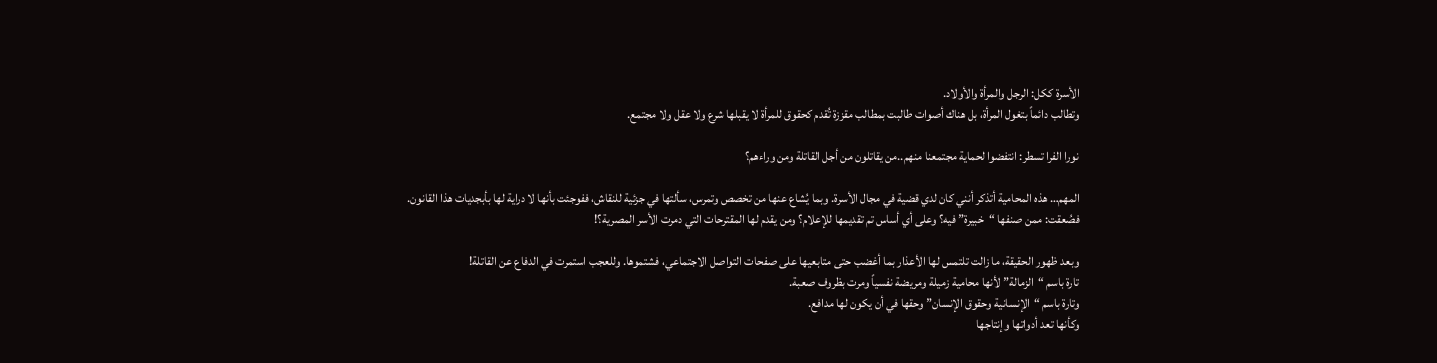الأسرة ككل: الرجل والمرأة والأولاد.
وتطالب دائماً بتغول المرأة، بل هناك أصوات طالبت بمطالب مقززة تُقدم كحقوق للمرأة لا يقبلها شرع ولا عقل ولا مجتمع.

نورا الفرا تسطر: انتفضوا لحماية مجتمعنا منهم..من يقاتلون من أجل القاتلة ومن وراءهم؟

المهم… هذه المحامية أتذكر أنني كان لدي قضية في مجال الأسرة. وبما يُشاع عنها من تخصص وتمرس، سألتها في جزئية للنقاش، ففوجئت بأنها لا دراية لها بأبجديات هذا القانون.
فصُعقت: ممن صنفها “خبيرة” فيه؟ وعلى أي أساس تم تقديمها للإعلام؟ ومن يقدم لها المقترحات التي دمرت الأسر المصرية؟!

وبعد ظهور الحقيقة، ما زالت تلتمس لها الأعذار بما أغضب حتى متابعيها على صفحات التواصل الاجتماعي، فشتموها. وللعجب استمرت في الدفاع عن القاتلة!
تارة باسم “الزمالة” لأنها محامية زميلة ومريضة نفسياً ومرت بظروف صعبة.
وتارة باسم “الإنسانية وحقوق الإنسان” وحقها في أن يكون لها مدافع.
وكأنها تعد أدواتها وإنتاجها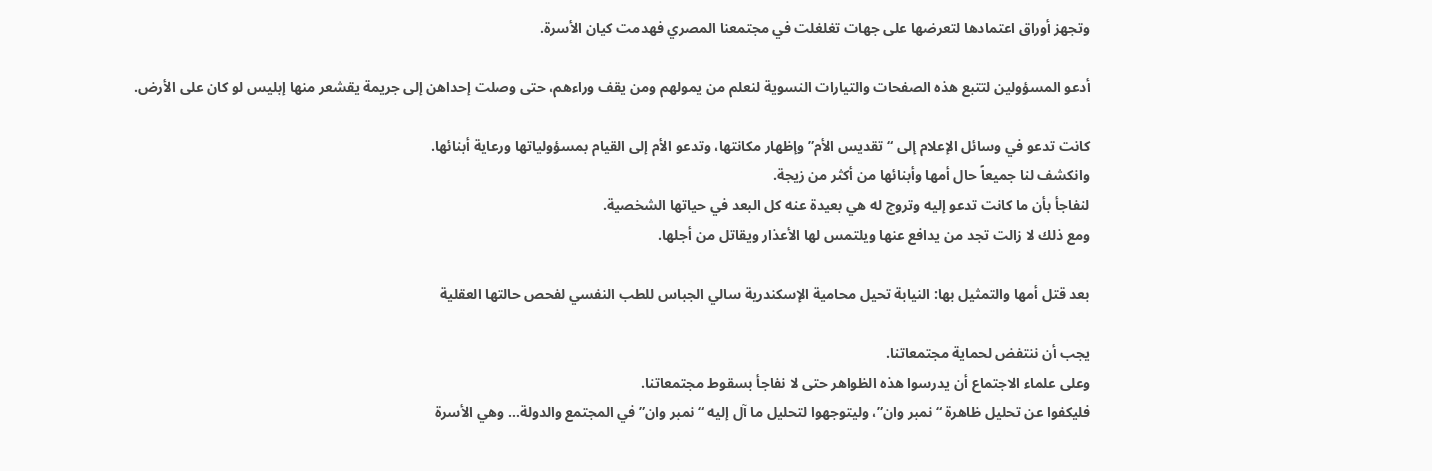وتجهز أوراق اعتمادها لتعرضها على جهات تغلغلت في مجتمعنا المصري فهدمت كيان الأسرة.

أدعو المسؤولين لتتبع هذه الصفحات والتيارات النسوية لنعلم من يمولهم ومن يقف وراءهم، حتى وصلت إحداهن إلى جريمة يقشعر منها إبليس لو كان على الأرض.

كانت تدعو في وسائل الإعلام إلى “تقديس الأم” وإظهار مكانتها، وتدعو الأم إلى القيام بمسؤولياتها ورعاية أبنائها.
وانكشف لنا جميعاً حال أمها وأبنائها من أكثر من زيجة.
لنفاجأ بأن ما كانت تدعو إليه وتروج له هي بعيدة عنه كل البعد في حياتها الشخصية.
ومع ذلك لا زالت تجد من يدافع عنها ويلتمس لها الأعذار ويقاتل من أجلها.

بعد قتل أمها والتمثيل بها: النيابة تحيل محامية الإسكندرية سالي الجباس للطب النفسي لفحص حالتها العقلية

يجب أن ننتفض لحماية مجتمعاتنا.
وعلى علماء الاجتماع أن يدرسوا هذه الظواهر حتى لا نفاجأ بسقوط مجتمعاتنا.
فليكفوا عن تحليل ظاهرة “نمبر وان”، وليتوجهوا لتحليل ما آل إليه “نمبر وان” في المجتمع والدولة… وهي الأسرة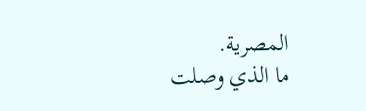المصرية.
ما الذي وصلت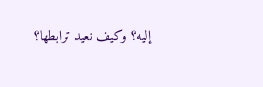إليه؟ وكيف نعيد ترابطها؟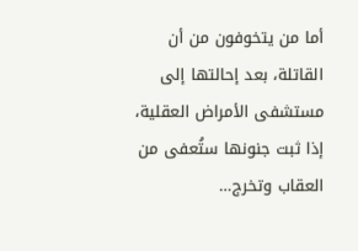أما من يتخوفون من أن القاتلة، بعد إحالتها إلى مستشفى الأمراض العقلية، إذا ثبت جنونها ستُعفى من العقاب وتخرج…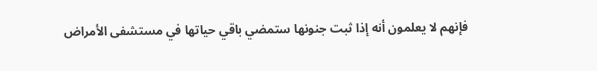فإنهم لا يعلمون أنه إذا ثبت جنونها ستمضي باقي حياتها في مستشفى الأمراض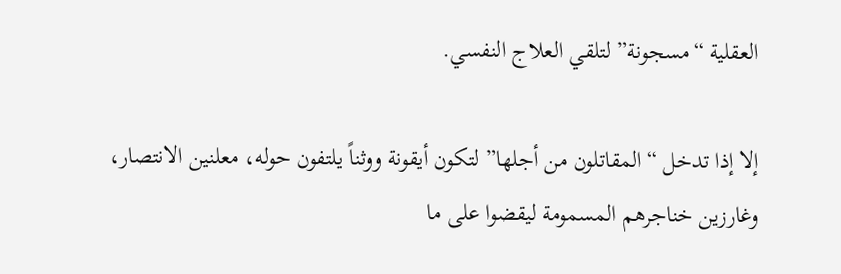العقلية “مسجونة” لتلقي العلاج النفسي.

إلا إذا تدخل “المقاتلون من أجلها” لتكون أيقونة ووثناً يلتفون حوله، معلنين الانتصار، وغارزين خناجرهم المسمومة ليقضوا على ما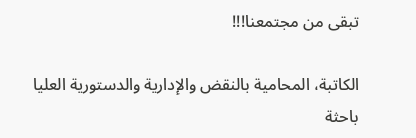تبقى من مجتمعنا!!!

الكاتبة، المحامية بالنقض والإدارية والدستورية العليا
باحثة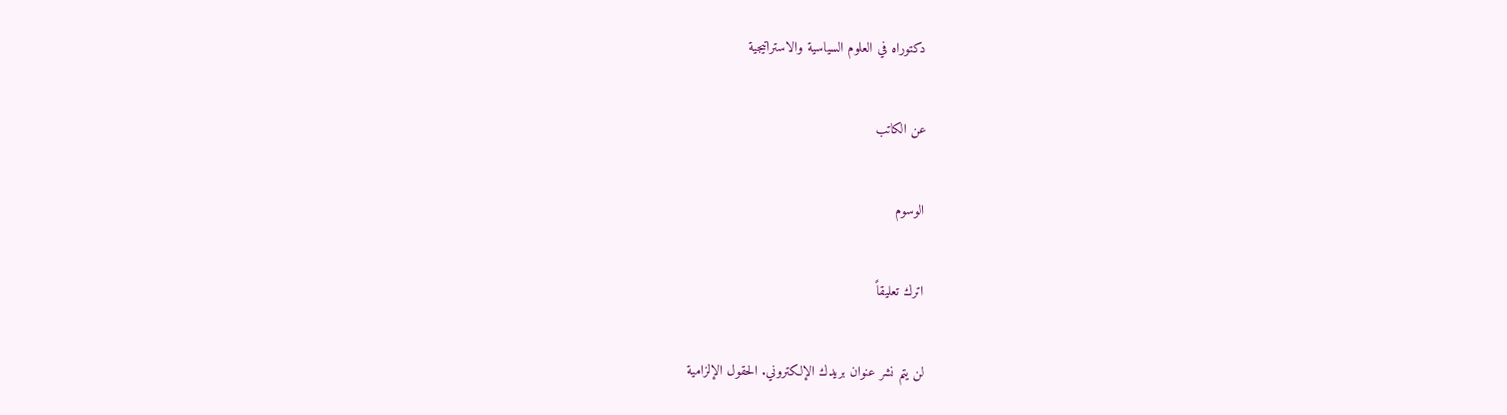دكتوراه في العلوم السياسية والاستراتيجية

عن الكاتب

الوسوم

اترك تعليقاً

لن يتم نشر عنوان بريدك الإلكتروني. الحقول الإلزامية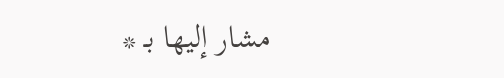مشار إليها بـ *